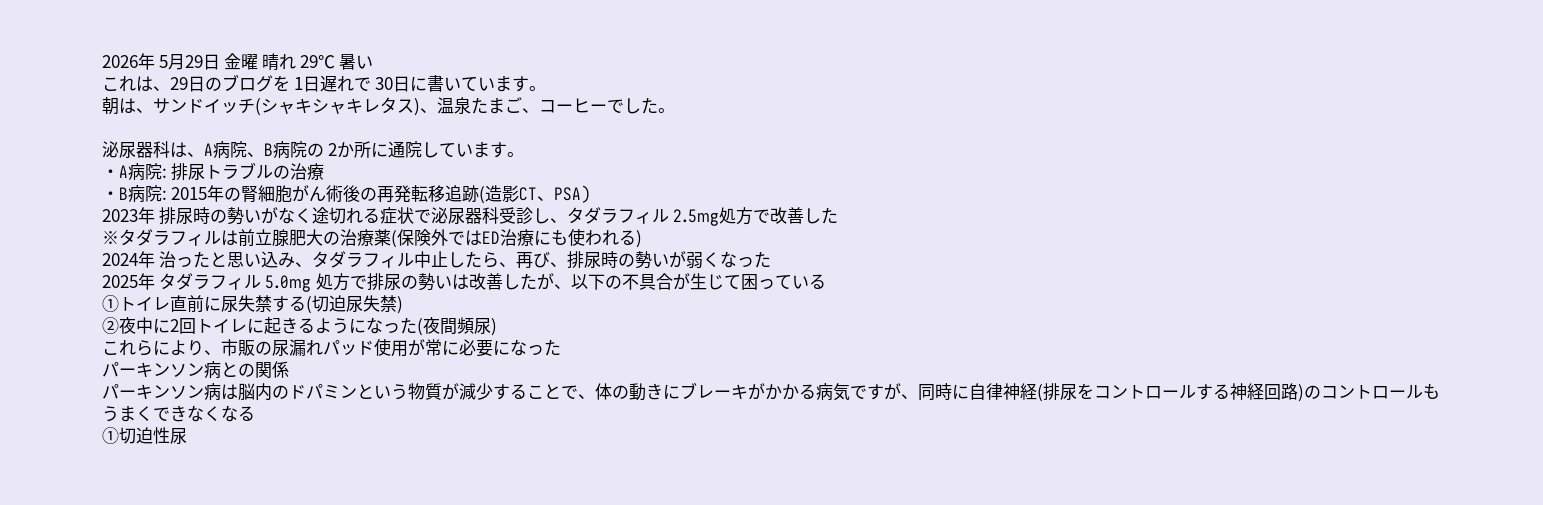2026年 5月29日 金曜 晴れ 29℃ 暑い
これは、29日のブログを 1日遅れで 30日に書いています。
朝は、サンドイッチ(シャキシャキレタス)、温泉たまご、コーヒーでした。

泌尿器科は、A病院、B病院の 2か所に通院しています。
・A病院: 排尿トラブルの治療
・B病院: 2015年の腎細胞がん術後の再発転移追跡(造影CT、PSA)
2023年 排尿時の勢いがなく途切れる症状で泌尿器科受診し、タダラフィル 2.5mg処方で改善した
※タダラフィルは前立腺肥大の治療薬(保険外ではED治療にも使われる)
2024年 治ったと思い込み、タダラフィル中止したら、再び、排尿時の勢いが弱くなった
2025年 タダラフィル 5.0mg 処方で排尿の勢いは改善したが、以下の不具合が生じて困っている
①トイレ直前に尿失禁する(切迫尿失禁)
②夜中に2回トイレに起きるようになった(夜間頻尿)
これらにより、市販の尿漏れパッド使用が常に必要になった
パーキンソン病との関係
パーキンソン病は脳内のドパミンという物質が減少することで、体の動きにブレーキがかかる病気ですが、同時に自律神経(排尿をコントロールする神経回路)のコントロールもうまくできなくなる
①切迫性尿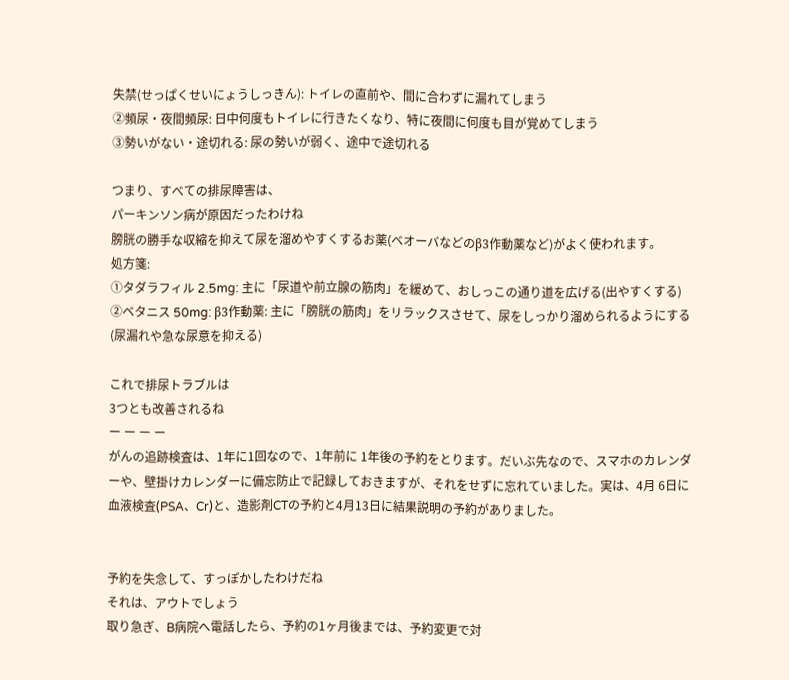失禁(せっぱくせいにょうしっきん): トイレの直前や、間に合わずに漏れてしまう
②頻尿・夜間頻尿: 日中何度もトイレに行きたくなり、特に夜間に何度も目が覚めてしまう
③勢いがない・途切れる: 尿の勢いが弱く、途中で途切れる

つまり、すべての排尿障害は、
パーキンソン病が原因だったわけね
膀胱の勝手な収縮を抑えて尿を溜めやすくするお薬(ベオーバなどのβ3作動薬など)がよく使われます。
処方箋:
①タダラフィル 2.5mg: 主に「尿道や前立腺の筋肉」を緩めて、おしっこの通り道を広げる(出やすくする)
②ベタニス 50mg: β3作動薬: 主に「膀胱の筋肉」をリラックスさせて、尿をしっかり溜められるようにする(尿漏れや急な尿意を抑える)

これで排尿トラブルは
3つとも改善されるね
ー ー ー ー
がんの追跡検査は、1年に1回なので、1年前に 1年後の予約をとります。だいぶ先なので、スマホのカレンダーや、壁掛けカレンダーに備忘防止で記録しておきますが、それをせずに忘れていました。実は、4月 6日に 血液検査(PSA、Cr)と、造影剤CTの予約と4月13日に結果説明の予約がありました。


予約を失念して、すっぽかしたわけだね
それは、アウトでしょう
取り急ぎ、B病院へ電話したら、予約の1ヶ月後までは、予約変更で対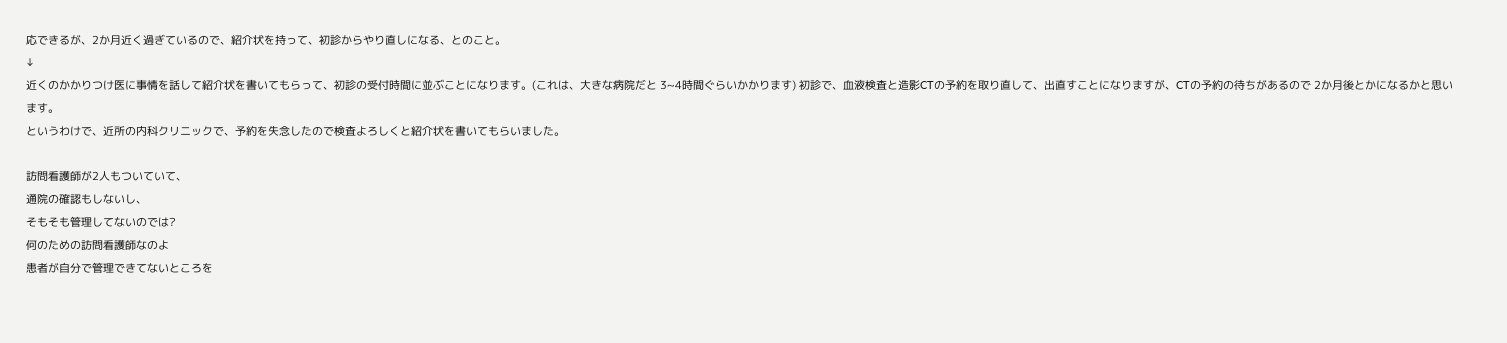応できるが、2か月近く過ぎているので、紹介状を持って、初診からやり直しになる、とのこと。
↓
近くのかかりつけ医に事情を話して紹介状を書いてもらって、初診の受付時間に並ぶことになります。(これは、大きな病院だと 3~4時間ぐらいかかります) 初診で、血液検査と造影CTの予約を取り直して、出直すことになりますが、CTの予約の待ちがあるので 2か月後とかになるかと思います。
というわけで、近所の内科クリニックで、予約を失念したので検査よろしくと紹介状を書いてもらいました。

訪問看護師が2人もついていて、
通院の確認もしないし、
そもそも管理してないのでは?
何のための訪問看護師なのよ
患者が自分で管理できてないところを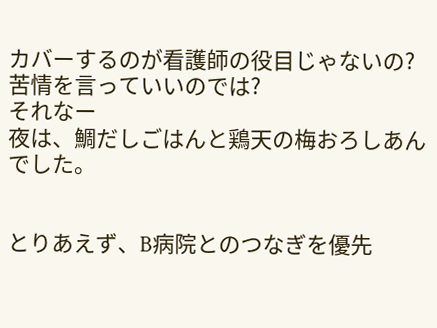カバーするのが看護師の役目じゃないの?
苦情を言っていいのでは?
それなー
夜は、鯛だしごはんと鶏天の梅おろしあんでした。


とりあえず、B病院とのつなぎを優先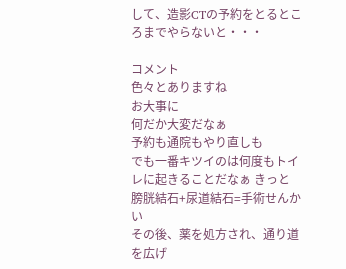して、造影CTの予約をとるところまでやらないと・・・

コメント
色々とありますね
お大事に
何だか大変だなぁ
予約も通院もやり直しも
でも一番キツイのは何度もトイレに起きることだなぁ きっと
膀胱結石+尿道結石=手術せんかい
その後、薬を処方され、通り道を広げ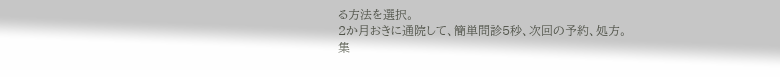る方法を選択。
2か月おきに通院して、簡単問診5秒、次回の予約、処方。
集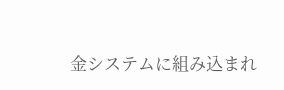金システムに組み込まれ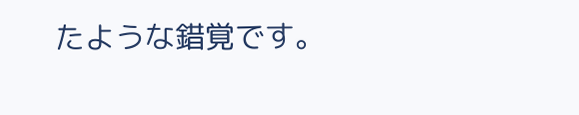たような錯覚です。